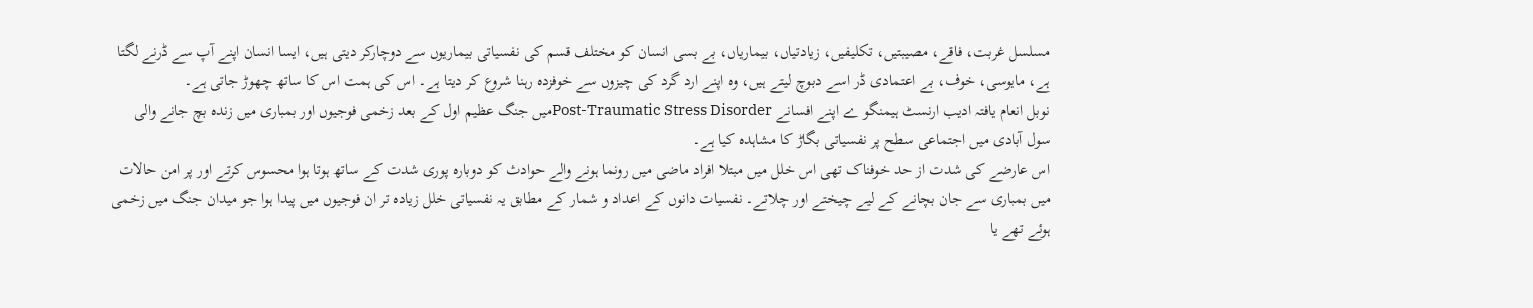مسلسل غربت، فاقے، مصیبتیں، تکلیفیں، زیادتیاں، بیماریاں، بے بسی انسان کو مختلف قسم کی نفسیاتی بیماریوں سے دوچارکر دیتی ہیں، ایسا انسان اپنے آپ سے ڈرنے لگتا ہے، مایوسی، خوف، بے اعتمادی ڈر اسے دبوچ لیتے ہیں، وہ اپنے ارد گرد کی چیزوں سے خوفزدہ رہنا شروع کر دیتا ہے۔ اس کی ہمت اس کا ساتھ چھوڑ جاتی ہے۔
نوبل انعام یافتہ ادیب ارنسٹ ہیمنگو ے اپنے افسانے Post-Traumatic Stress Disorderمیں جنگ عظیم اول کے بعد زخمی فوجیوں اور بمباری میں زندہ بچ جانے والی سول آبادی میں اجتماعی سطح پر نفسیاتی بگاڑ کا مشاہدہ کیا ہے۔
اس عارضے کی شدت از حد خوفناک تھی اس خلل میں مبتلا افراد ماضی میں رونما ہونے والے حوادث کو دوبارہ پوری شدت کے ساتھ ہوتا ہوا محسوس کرتے اور پر امن حالات میں بمباری سے جان بچانے کے لیے چیختے اور چلاتے۔ نفسیات دانوں کے اعداد و شمار کے مطابق یہ نفسیاتی خلل زیادہ تر ان فوجیوں میں پیدا ہوا جو میدان جنگ میں زخمی ہوئے تھے یا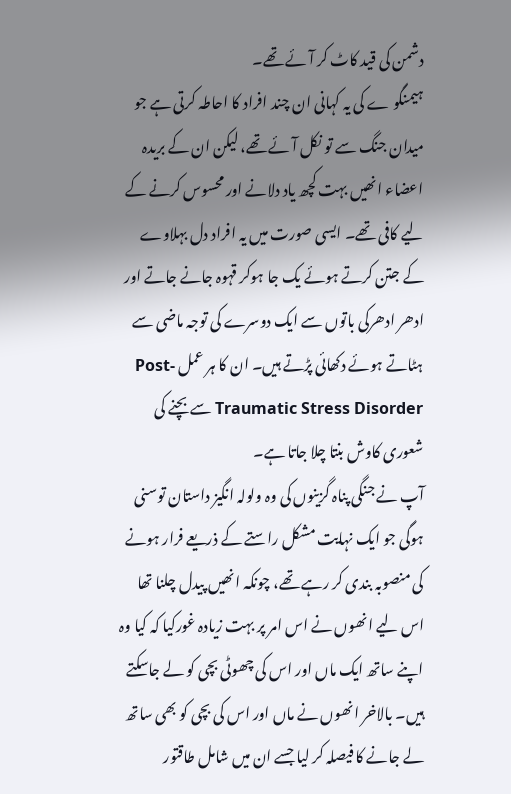دشمن کی قید کاٹ کر آئے تھے۔
ہیمنگو ے کی یہ کہانی ان چند افراد کا احاطہ کرتی ہے جو میدان جنگ سے تو نکل آئے تھے، لیکن ان کے بریدہ اعضاء انھیں بہت کچھ یاد دلانے اور محسوس کرنے کے لیے کافی تھے۔ ایسی صورت میں یہ افراد دل بہلاوے کے جتن کرتے ہوئے یک جا ہوکر قہوہ جانے جاتے اور ادھر ادھرکی باتوں سے ایک دوسرے کی توجہ ماضی سے ہٹاتے ہوئے دکھائی پڑتے ہیں۔ ان کا ہر عمل Post-Traumatic Stress Disorder سے بچنے کی شعوری کاوش بنتا چلا جاتا ہے۔
آپ نے جنگی پناہ گزینوں کی وہ ولولہ انگیز داستان توسنی ہوگی جو ایک نہایت مشکل راستے کے ذریعے فرار ہونے کی منصوبہ بندی کر رہے تھے، چونکہ انھیں پیدل چلنا تھا اس لیے انھوں نے اس امر پر بہت زیادہ غورکیا کہ کیا وہ اپنے ساتھ ایک ماں اور اس کی چھوٹی بچی کو لے جاسکتے ہیں۔ بالاخر انھوں نے ماں اور اس کی بچی کو بھی ساتھ لے جانے کا فیصلہ کر لیا جسے ان میں شامل طاقتور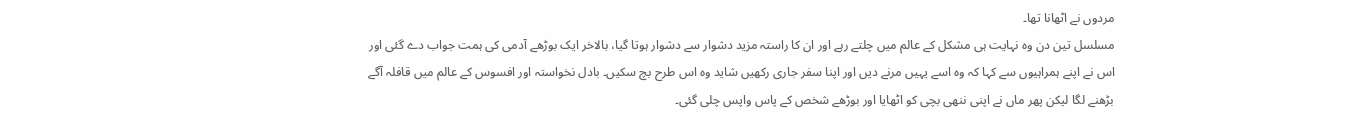مردوں نے اٹھانا تھا۔
مسلسل تین دن وہ نہایت ہی مشکل کے عالم میں چلتے رہے اور ان کا راستہ مزید دشوار سے دشوار ہوتا گیا، بالاخر ایک بوڑھے آدمی کی ہمت جواب دے گئی اور اس نے اپنے ہمراہیوں سے کہا کہ وہ اسے یہیں مرنے دیں اور اپنا سفر جاری رکھیں شاید وہ اس طرح بچ سکیں۔ بادل نخواستہ اور افسوس کے عالم میں قافلہ آگے بڑھنے لگا لیکن پھر ماں نے اپنی ننھی بچی کو اٹھایا اور بوڑھے شخص کے پاس واپس چلی گئی۔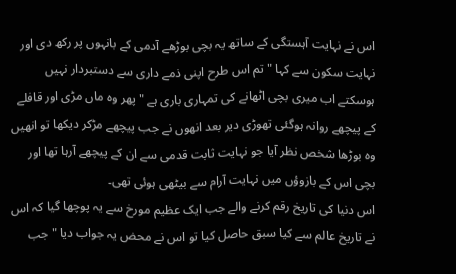اس نے نہایت آہستگی کے ساتھ یہ بچی بوڑھے آدمی کے بانہوں پر رکھ دی اور نہایت سکون سے کہا " تم اس طرح اپنی ذمے داری سے دستبردار نہیں ہوسکتے اب میری بچی اٹھانے کی تمہاری باری ہے " پھر وہ ماں مڑی اور قافلے کے پیچھے روانہ ہوگئی تھوڑی دیر بعد انھوں نے جب پیچھے مڑکر دیکھا تو انھیں وہ بوڑھا شخص نظر آیا جو نہایت ثابت قدمی سے ان کے پیچھے آرہا تھا اور بچی اس کے بازوؤں میں نہایت آرام سے بیٹھی ہوئی تھی۔
اس دنیا کی تاریخ رقم کرنے والے جب ایک عظیم مورخ سے یہ پوچھا گیا کہ اس نے تاریخ عالم سے کیا سبق حاصل کیا تو اس نے محض یہ جواب دیا " جب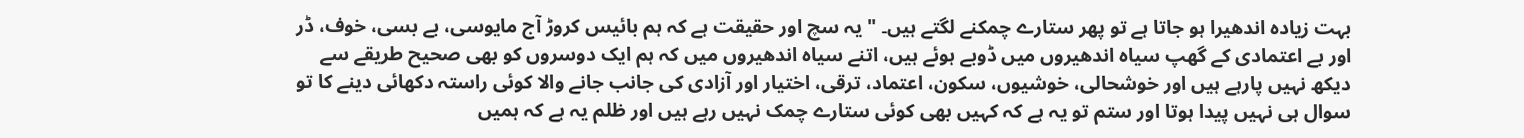بہت زیادہ اندھیرا ہو جاتا ہے تو پھر ستارے چمکنے لگتے ہیں۔ " یہ سچ اور حقیقت ہے کہ ہم بائیس کروڑ آج مایوسی، بے بسی، خوف، ڈر اور بے اعتمادی کے گھپ سیاہ اندھیروں میں ڈوبے ہوئے ہیں، اتنے سیاہ اندھیروں میں کہ ہم ایک دوسروں کو بھی صحیح طریقے سے دیکھ نہیں پارہے ہیں اور خوشحالی، خوشیوں، سکون، اعتماد، ترقی، اختیار اور آزادی کی جانب جانے والا کوئی راستہ دکھائی دینے کا تو سوال ہی نہیں پیدا ہوتا اور ستم تو یہ ہے کہ کہیں بھی کوئی ستارے چمک نہیں رہے ہیں اور ظلم یہ ہے کہ ہمیں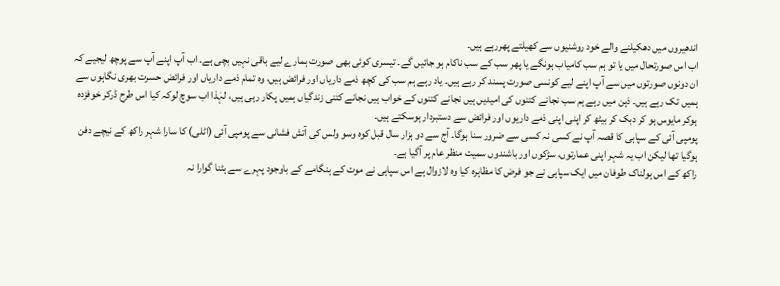اندھیروں میں دھکیلنے والے خود روشنیوں سے کھیلتے پھررہے ہیں۔
اب اس صورتحال میں یا تو ہم سب کامیاب ہونگے یا پھر سب کے سب ناکام ہو جائیں گے۔ تیسری کوئی بھی صورت ہمارے لیے باقی نہیں بچی ہے۔ اب آپ اپنے آپ سے پوچھ لیجیے کہ ان دونوں صورتوں میں سے آپ اپنے لیے کونسی صورت پسند کر رہے ہیں۔ یاد رہے ہم سب کی کچھ ذمے داریاں اور فرائض ہیں، وہ تمام ذمے داریاں اور فرائض حسرت بھری نگاہوں سے ہمیں تک رہے ہیں۔ ذہن میں رہے ہم سب نجانے کتنوں کی امیدیں ہیں نجانے کتنوں کے خواب ہیں نجانے کتنی زندگیاں ہمیں پکار رہی ہیں، لہٰذا اب سوچ لوکہ کیا اس طرح ڈرکر خوفزدہ ہوکر مایوس ہو کر دبک کر بیٹھ کر اپنی اپنی ذمے داریوں اور فرائض سے دستبردار ہوسکتے ہیں۔
پومپی آئی کے سپاہی کا قصہ آپ نے کسی نہ کسی سے ضرور سنا ہوگا۔ آج سے دو ہزار سال قبل کوہ وسو ولس کی آتش فشانی سے پومپی آئی (اٹلی) کا سارا شہر راکھ کے نیچے دفن ہوگیا تھا لیکن اب یہ شہر اپنی عمارتوں، سڑکوں اور باشندوں سمیت منظر عام پر آگیا ہے۔
راکھ کے اس ہولناک طوفان میں ایک سپاہی نے جو فرض کا مظاہرہ کیا وہ لازوال ہے اس سپاہی نے موت کے ہنگامے کے باوجود پہرے سے ہٹنا گوارا نہ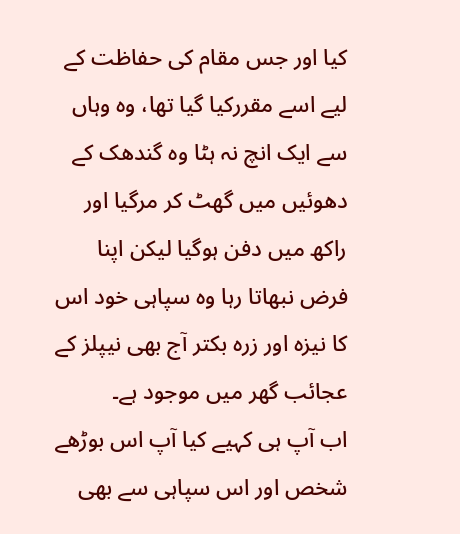کیا اور جس مقام کی حفاظت کے لیے اسے مقررکیا گیا تھا، وہ وہاں سے ایک انچ نہ ہٹا وہ گندھک کے دھوئیں میں گھٹ کر مرگیا اور راکھ میں دفن ہوگیا لیکن اپنا فرض نبھاتا رہا وہ سپاہی خود اس کا نیزہ اور زرہ بکتر آج بھی نیپلز کے عجائب گھر میں موجود ہے۔
اب آپ ہی کہیے کیا آپ اس بوڑھے شخص اور اس سپاہی سے بھی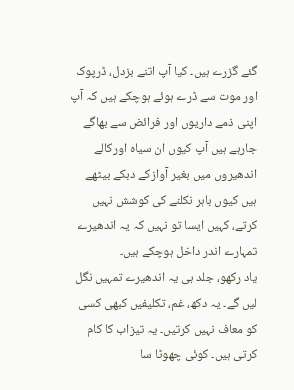گئے گزرے ہیں۔ کیا آپ اتنے بزدل، ڈرپوک اور موت سے ڈرے ہوئے ہوچکے ہیں کہ آپ اپنی ذمے داریوں اور فرائض سے بھاگے جارہے ہیں آپ کیوں ان سیاہ اورکالے اندھیروں میں بغیر آوازکے دبکے بیٹھے ہیں کیوں باہر نکلنے کی کوشش نہیں کرتے، کہیں ایسا تو نہیں کہ یہ اندھیرے تمہارے اندر داخل ہوچکے ہیں۔
یاد رکھو، جلد ہی یہ اندھیرے تمہیں نگل لیں گے۔ یہ دکھ، غم، تکلیفیں کبھی کسی کو معاف نہیں کرتیں۔ یہ تیزاب کا کام کرتی ہیں۔ کوئی چھوٹا سا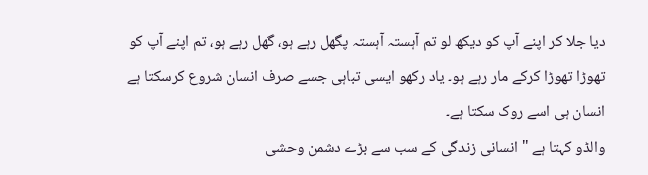دیا جلا کر اپنے آپ کو دیکھ لو تم آہستہ آہستہ پگھل رہے ہو، گھل رہے ہو، تم اپنے آپ کو تھوڑا تھوڑا کرکے مار رہے ہو۔ یاد رکھو ایسی تباہی جسے صرف انسان شروع کرسکتا ہے انسان ہی اسے روک سکتا ہے۔
والڈو کہتا ہے " انسانی زندگی کے سب سے بڑے دشمن وحشی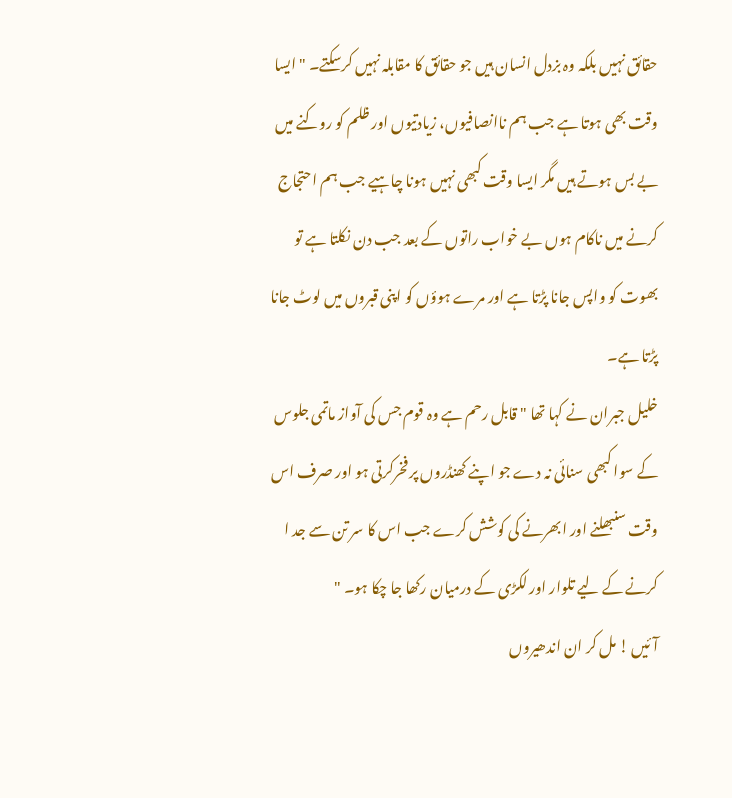حقائق نہیں بلکہ وہ بزدل انسان ہیں جو حقائق کا مقابلہ نہیں کرسکتے۔ " ایسا وقت بھی ہوتا ہے جب ہم ناانصافیوں، زیادتیوں اور ظلم کو روکنے میں بے بس ہوتے ہیں مگر ایسا وقت کبھی نہیں ہونا چاہیے جب ہم احتجاج کرنے میں ناکام ہوں بے خواب راتوں کے بعد جب دن نکلتا ہے تو بھوت کو واپس جانا پڑتا ہے اور مرے ہوؤں کو اپنی قبروں میں لوٹ جانا پڑتا ہے۔
خلیل جبران نے کہا تھا " قابل رحم ہے وہ قوم جس کی آواز ماتمی جلوس کے سوا کبھی سنائی نہ دے جو اپنے کھنڈروں پر فخرکرتی ہو اور صرف اس وقت سنبھلنے اور ابھرنے کی کوشش کرے جب اس کا سر تن سے جد ا کرنے کے لیے تلوار اور لکڑی کے درمیان رکھا جا چکا ہو۔ "
آئیں ! مل کر ان اندھیروں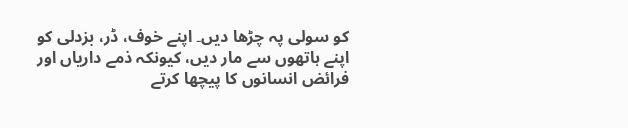کو سولی پہ چڑھا دیں۔ اپنے خوف، ڈر، بزدلی کو اپنے ہاتھوں سے مار دیں، کیونکہ ذمے داریاں اور فرائض انسانوں کا پیچھا کرتے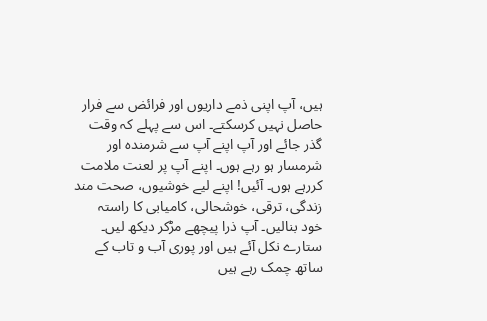ہیں، آپ اپنی ذمے داریوں اور فرائض سے فرار حاصل نہیں کرسکتے۔ اس سے پہلے کہ وقت گذر جائے اور آپ اپنے آپ سے شرمندہ اور شرمسار ہو رہے ہوں۔ اپنے آپ پر لعنت ملامت کررہے ہوں۔ آئیں! اپنے لیے خوشیوں، صحت مند زندگی، ترقی، خوشحالی، کامیابی کا راستہ خود بنالیں۔ آپ ذرا پیچھے مڑکر دیکھ لیں۔ ستارے نکل آئے ہیں اور پوری آب و تاب کے ساتھ چمک رہے ہیں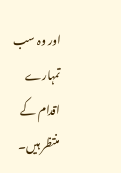اور وہ سب تمہارے اقدام کے منتظر ہیں۔